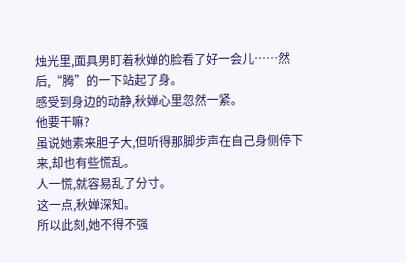烛光里,面具男盯着秋婵的脸看了好一会儿……然后,“腾”的一下站起了身。
感受到身边的动静,秋婵心里忽然一紧。
他要干嘛?
虽说她素来胆子大,但听得那脚步声在自己身侧停下来,却也有些慌乱。
人一慌,就容易乱了分寸。
这一点,秋婵深知。
所以此刻,她不得不强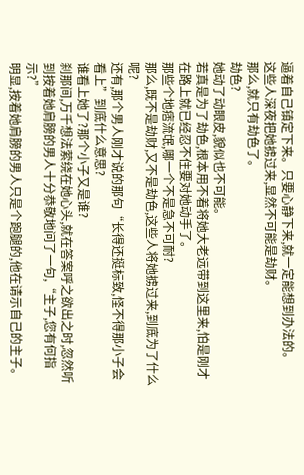逼着自己镇定下来。只要心静下来,就一定能想到办法的。
这些人深夜把她掳过来,显然不可能是劫财。
那么,就只有劫色了。
劫色?
她动了动眼皮,貌似也不可能。
若真是为了劫色,根本用不着将她大老远带到这里来,怕是刚才在路上就已经忍不住要对她动手了。
那些个地痞流氓,哪一个不是急不可耐?
那么,既不是劫财,又不是劫色,这些人将她掳过来,到底为了什么呢?
还有,那个男人刚才说的那句“长得还挺标致,怪不得那小子会看上”到底什么意思?
谁看上她了?那个小子又是谁?
刹那间,万千想法萦绕在她心头,就在答案呼之欲出之时,忽然听到按着她肩膀的男人十分恭敬地问了一句,“主子,您有何指示?”
明显,按着她肩膀的男人只是个跑腿的,他在请示自己的主子。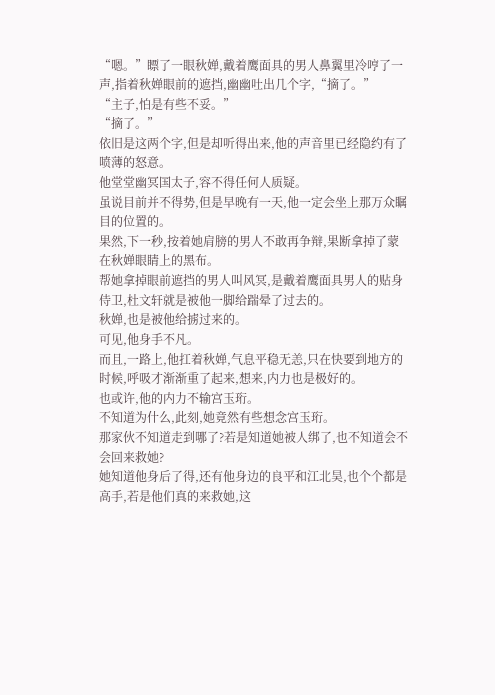“嗯。”瞟了一眼秋婵,戴着鹰面具的男人鼻翼里冷哼了一声,指着秋婵眼前的遮挡,幽幽吐出几个字,“摘了。”
“主子,怕是有些不妥。”
“摘了。”
依旧是这两个字,但是却听得出来,他的声音里已经隐约有了喷薄的怒意。
他堂堂幽冥国太子,容不得任何人质疑。
虽说目前并不得势,但是早晚有一天,他一定会坐上那万众瞩目的位置的。
果然,下一秒,按着她肩膀的男人不敢再争辩,果断拿掉了蒙在秋婵眼睛上的黑布。
帮她拿掉眼前遮挡的男人叫风冥,是戴着鹰面具男人的贴身侍卫,杜文轩就是被他一脚给踹晕了过去的。
秋婵,也是被他给掳过来的。
可见,他身手不凡。
而且,一路上,他扛着秋婵,气息平稳无恙,只在快要到地方的时候,呼吸才渐渐重了起来,想来,内力也是极好的。
也或许,他的内力不输宫玉珩。
不知道为什么,此刻,她竟然有些想念宫玉珩。
那家伙不知道走到哪了?若是知道她被人绑了,也不知道会不会回来救她?
她知道他身后了得,还有他身边的良平和江北昊,也个个都是高手,若是他们真的来救她,这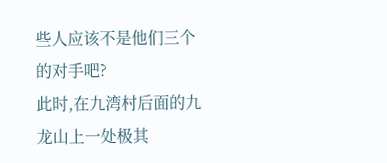些人应该不是他们三个的对手吧?
此时,在九湾村后面的九龙山上一处极其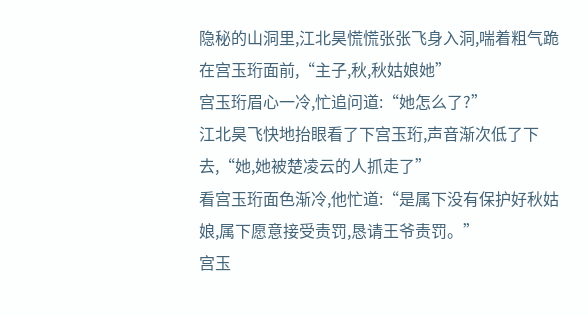隐秘的山洞里,江北昊慌慌张张飞身入洞,喘着粗气跪在宫玉珩面前,“主子,秋,秋姑娘她”
宫玉珩眉心一冷,忙追问道:“她怎么了?”
江北昊飞快地抬眼看了下宫玉珩,声音渐次低了下去,“她,她被楚凌云的人抓走了”
看宫玉珩面色渐冷,他忙道:“是属下没有保护好秋姑娘,属下愿意接受责罚,恳请王爷责罚。”
宫玉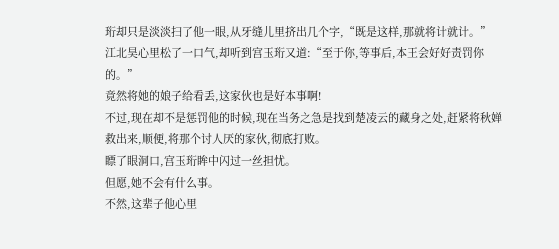珩却只是淡淡扫了他一眼,从牙缝儿里挤出几个字,“既是这样,那就将计就计。”
江北昊心里松了一口气,却听到宫玉珩又道:“至于你,等事后,本王会好好责罚你的。”
竟然将她的娘子给看丢,这家伙也是好本事啊!
不过,现在却不是惩罚他的时候,现在当务之急是找到楚凌云的藏身之处,赶紧将秋婵救出来,顺便,将那个讨人厌的家伙,彻底打败。
瞟了眼洞口,宫玉珩眸中闪过一丝担忧。
但愿,她不会有什么事。
不然,这辈子他心里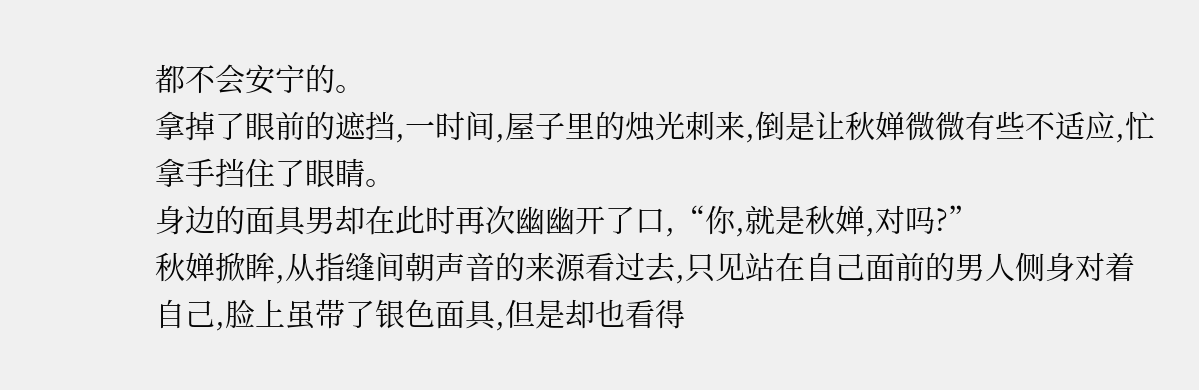都不会安宁的。
拿掉了眼前的遮挡,一时间,屋子里的烛光刺来,倒是让秋婵微微有些不适应,忙拿手挡住了眼睛。
身边的面具男却在此时再次幽幽开了口,“你,就是秋婵,对吗?”
秋婵掀眸,从指缝间朝声音的来源看过去,只见站在自己面前的男人侧身对着自己,脸上虽带了银色面具,但是却也看得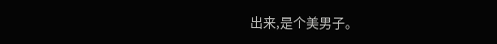出来,是个美男子。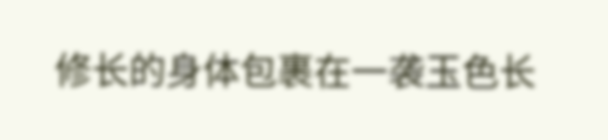修长的身体包裹在一袭玉色长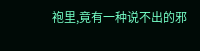袍里,竟有一种说不出的邪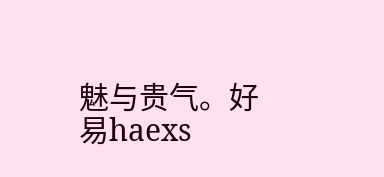魅与贵气。好易haexs